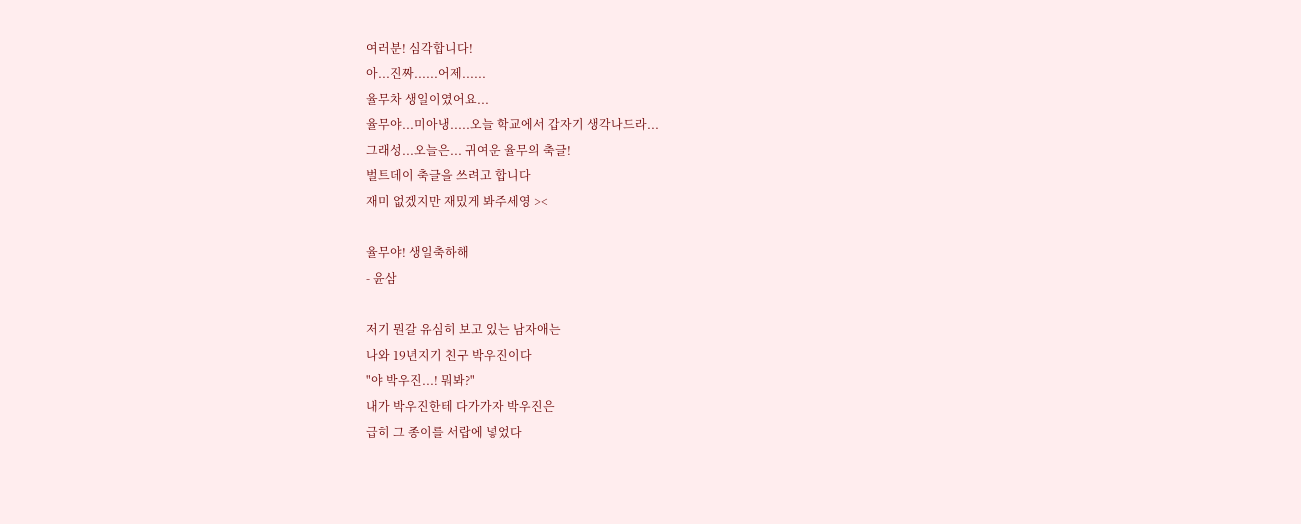여러분! 심각합니다!
아...진짜......어제......
율무차 생일이였어요...
율무야...미아냉.....오늘 학교에서 갑자기 생각나드라...
그래성...오늘은... 귀여운 율무의 축글!
벌트데이 축글을 쓰려고 합니다
재미 없겠지만 재밌게 봐주세영 ><

율무야! 생일축하해
- 윤삼

저기 뭔갈 유심히 보고 있는 남자애는
나와 19년지기 친구 박우진이다
"야 박우진...! 뭐봐?"
내가 박우진한테 다가가자 박우진은
급히 그 종이를 서랍에 넣었다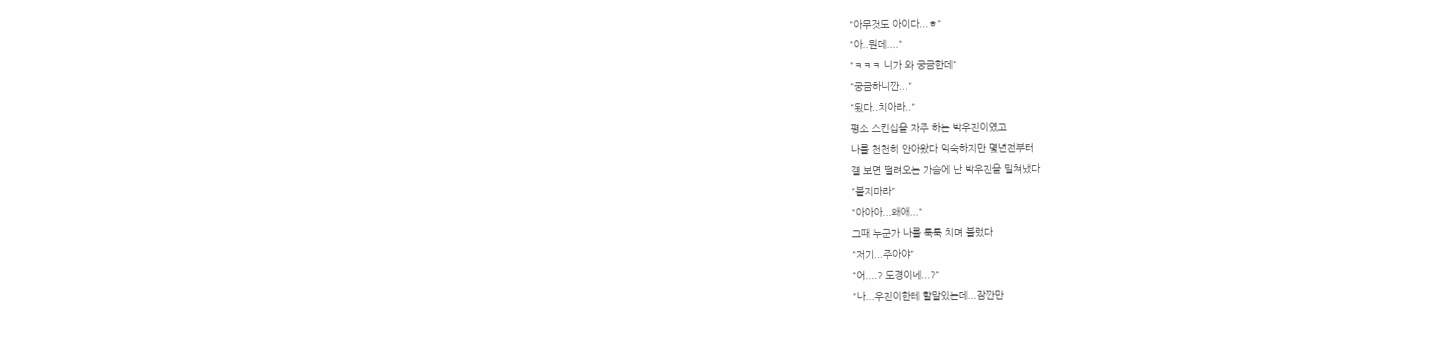"아무것도 아이다...ㅎ"
"아..뭔데...."
"ㅋㅋㅋ 니가 와 궁금한데"
"궁금하니깐..."
"됬다..치아라.."
평소 스킨십을 자주 하는 박우진이였고
나를 천천히 안아왔다 익숙하지만 몇년전부터
걜 보면 떨려오는 가슴에 난 박우진을 밀쳐냈다
"붙지마라"
"아아아...왜애..."
그때 누군가 나를 툭툭 치며 불렀다
"저기...주아야"
"어....? 도경이네...?"
"나...우진이한테 할말있는데...잠깐만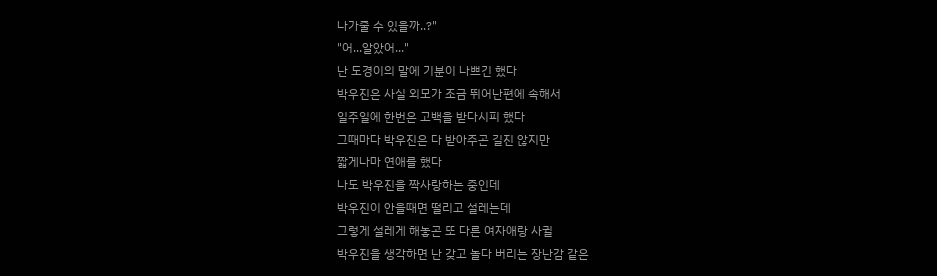나가줄 수 있을까..?"
"어...알았어..."
난 도경이의 말에 기분이 나쁘긴 했다
박우진은 사실 외모가 조금 뛰어난편에 속해서
일주일에 한번은 고백을 받다시피 했다
그때마다 박우진은 다 받아주곤 길진 않지만
짧게나마 연애를 했다
나도 박우진을 짝사랑하는 중인데
박우진이 안을때면 떨리고 설레는데
그렇게 설레게 해놓곤 또 다른 여자애랑 사귈
박우진을 생각하면 난 갖고 놀다 버리는 장난감 같은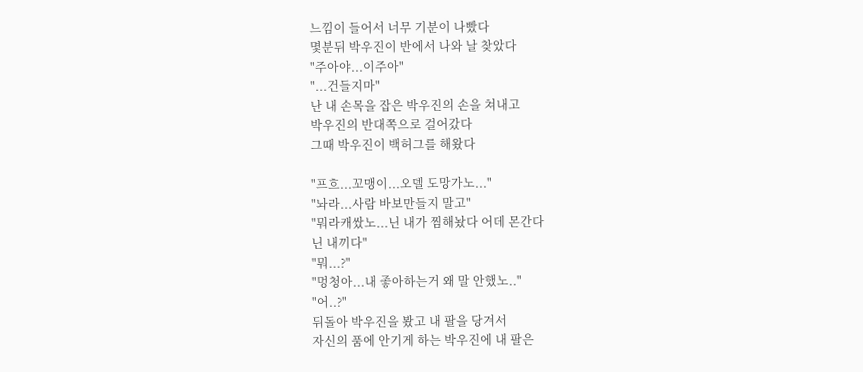느낌이 들어서 너무 기분이 나빴다
몇분뒤 박우진이 반에서 나와 날 찾았다
"주아야...이주아"
"...건들지마"
난 내 손목을 잡은 박우진의 손을 쳐내고
박우진의 반대쪽으로 걸어갔다
그때 박우진이 백허그를 해왔다

"프흐...꼬맹이...오델 도망가노..."
"놔라...사람 바보만들지 말고"
"뭐라캐쌌노...닌 내가 찜해놨다 어데 몬간다
닌 내끼다"
"뭐...?"
"멍청아...내 좋아하는거 왜 말 안했노.."
"어..?"
뒤돌아 박우진을 봤고 내 팔을 당겨서
자신의 품에 안기게 하는 박우진에 내 팔은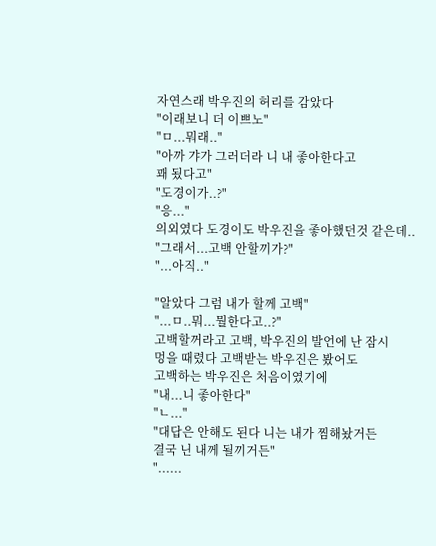자연스래 박우진의 허리를 감았다
"이래보니 더 이쁘노"
"ㅁ...뭐래.."
"아까 갸가 그러더라 니 내 좋아한다고
꽤 됬다고"
"도경이가..?"
"응..."
의외였다 도경이도 박우진을 좋아했던것 같은데..
"그래서...고백 안할끼가?"
"...아직.."

"알았다 그럼 내가 할께 고백"
"...ㅁ..뭐...뭘한다고..?"
고백할꺼라고 고백, 박우진의 발언에 난 잠시
멍을 때렸다 고백받는 박우진은 봤어도
고백하는 박우진은 처음이였기에
"내...니 좋아한다"
"ㄴ..."
"대답은 안해도 된다 니는 내가 찜해놨거든
결국 닌 내께 될끼거든"
"......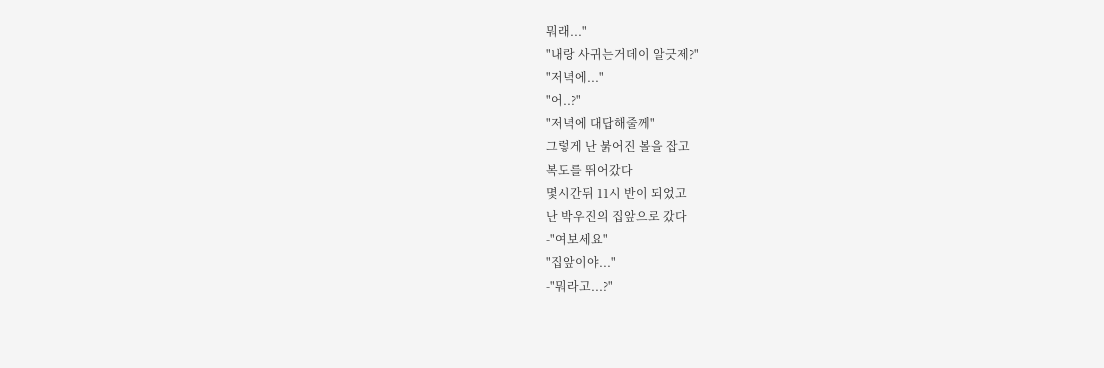뭐래..."
"내랑 사귀는거데이 알긋제?"
"저녁에..."
"어..?"
"저녁에 대답해줄께"
그렇게 난 붉어진 볼을 잡고
복도를 뛰어갔다
몇시간뒤 11시 반이 되었고
난 박우진의 집앞으로 갔다
-"여보세요"
"집앞이야..."
-"뭐라고...?"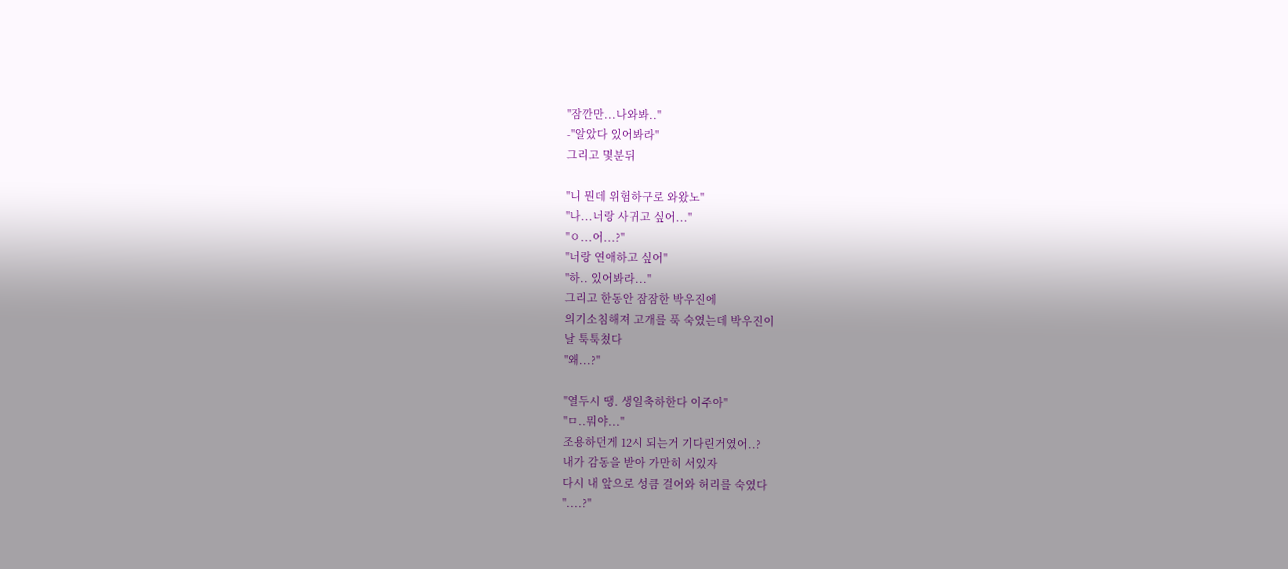"잠깐만...나와봐.."
-"알았다 있어봐라"
그리고 몇분뒤

"니 뭔데 위험하구로 와왔노"
"나...너랑 사귀고 싶어..."
"ㅇ...어...?"
"너랑 연애하고 싶어"
"하.. 있어봐라..."
그리고 한동안 잠잠한 박우진에
의기소침해져 고개를 푹 숙였는데 박우진이
날 툭툭쳤다
"왜...?"

"열두시 땡. 생일축하한다 이주아"
"ㅁ..뭐야..."
조용하던게 12시 되는거 기다린거였어..?
내가 감동을 받아 가만히 서있자
다시 내 앞으로 성큼 걸어와 허리를 숙였다
"....?"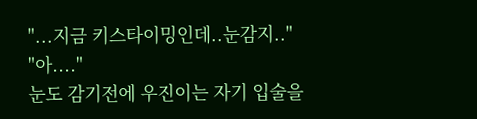"...지금 키스타이밍인데..눈감지.."
"아...."
눈도 감기전에 우진이는 자기 입술을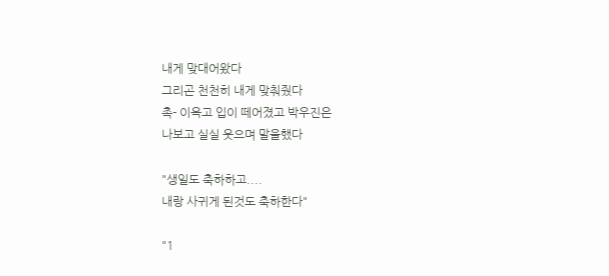내게 맞대어왔다
그리곤 천천히 내게 맞춰줬다
촉- 이윽고 입이 떼어졌고 박우진은
나보고 실실 웃으며 말을했다

"생일도 축하하고....
내랑 사귀게 된것도 축하한다"

"1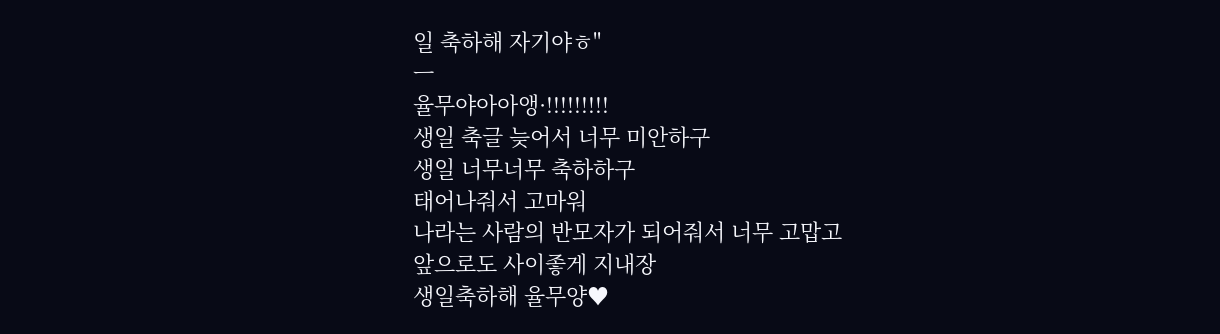일 축하해 자기야ㅎ"
ㅡ
율무야아아앵·!!!!!!!!!
생일 축글 늦어서 너무 미안하구
생일 너무너무 축하하구
태어나줘서 고마워
나라는 사람의 반모자가 되어줘서 너무 고맙고
앞으로도 사이좋게 지내장
생일축하해 율무양♥